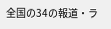全国の34の報道・ラ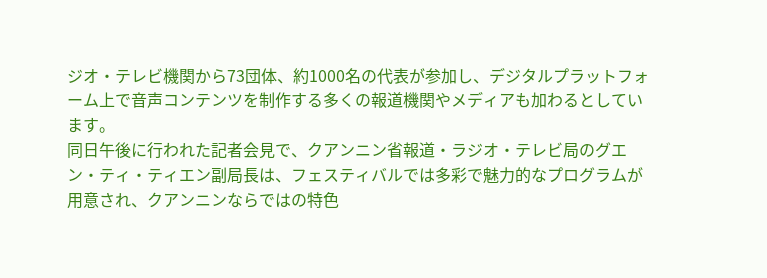ジオ・テレビ機関から73団体、約1000名の代表が参加し、デジタルプラットフォーム上で音声コンテンツを制作する多くの報道機関やメディアも加わるとしています。
同日午後に行われた記者会見で、クアンニン省報道・ラジオ・テレビ局のグエン・ティ・ティエン副局長は、フェスティバルでは多彩で魅力的なプログラムが用意され、クアンニンならではの特色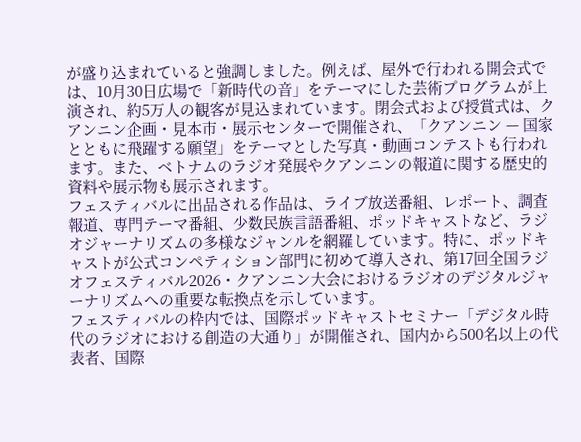が盛り込まれていると強調しました。例えば、屋外で行われる開会式では、10月30日広場で「新時代の音」をテーマにした芸術プログラムが上演され、約5万人の観客が見込まれています。閉会式および授賞式は、クアンニン企画・見本市・展示センターで開催され、「クアンニン — 国家とともに飛躍する願望」をテーマとした写真・動画コンテストも行われます。また、ベトナムのラジオ発展やクアンニンの報道に関する歴史的資料や展示物も展示されます。
フェスティバルに出品される作品は、ライブ放送番組、レポート、調査報道、専門テーマ番組、少数民族言語番組、ポッドキャストなど、ラジオジャーナリズムの多様なジャンルを網羅しています。特に、ポッドキャストが公式コンペティション部門に初めて導入され、第17回全国ラジオフェスティバル2026・クアンニン大会におけるラジオのデジタルジャーナリズムへの重要な転換点を示しています。
フェスティバルの枠内では、国際ポッドキャストセミナー「デジタル時代のラジオにおける創造の大通り」が開催され、国内から500名以上の代表者、国際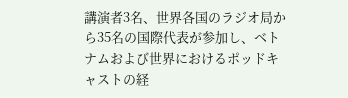講演者3名、世界各国のラジオ局から35名の国際代表が参加し、ベトナムおよび世界におけるポッドキャストの経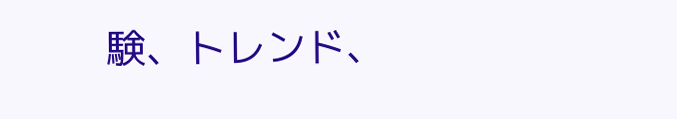験、トレンド、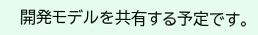開発モデルを共有する予定です。